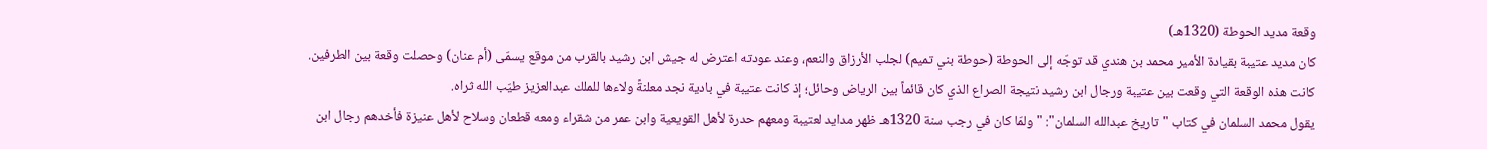وقعة مديد الحوطة (1320هـ)
كان مديد عتيبة بقيادة الأمير محمد بن هندي قد توجّه إلى الحوطة (حوطة بني تميم) لجلب الأرزاق والنعم، وعند عودته اعترض له جيش ابن رشيد بالقرب من موقع يسمّى (أم عنان) وحصلت وقعة بين الطرفين.
كانت هذه الوقعة التي وقعت بين عتيبة ورجال ابن رشيد نتيجة الصراع الذي كان قائماً بين الرياض وحائل؛ إذ كانت عتيبة في بادية نجد معلنةً ولاءها للملك عبدالعزيز طيّب الله ثراه.
يقول محمد السلمان في كتاب "تاريخ عبدالله السلمان": " ولمّا كان في رجب سنة 1320هـ ظهر مدايد لعتيبة ومعهم حدرة لأهل القويعية وابن عمر من شقراء ومعه قطعان وسلاح لأهل عنيزة فأخدهم رجال ابن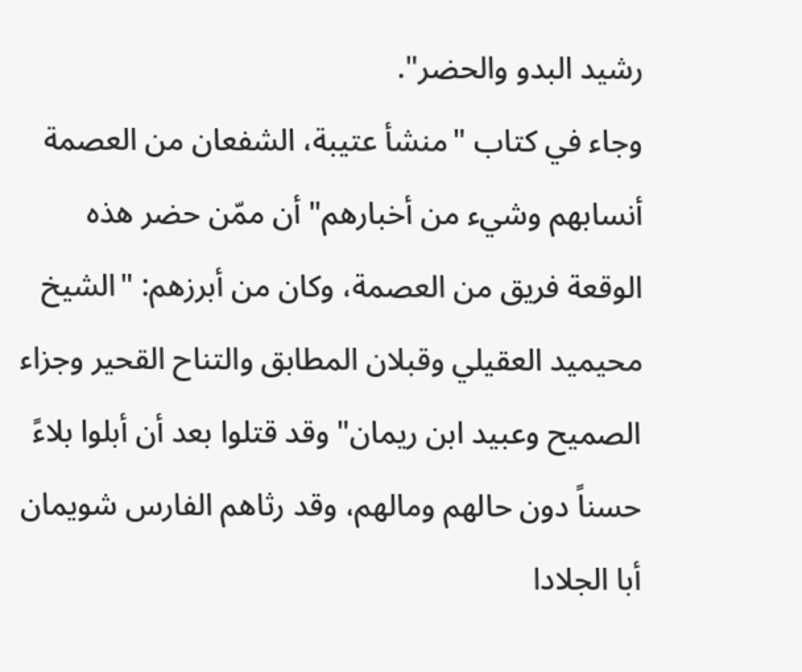رشيد البدو والحضر".
وجاء في كتاب "منشأ عتيبة، الشفعان من العصمة أنسابهم وشيء من أخبارهم" أن ممّن حضر هذه الوقعة فريق من العصمة، وكان من أبرزهم: "الشيخ محيميد العقيلي وقبلان المطابق والتناح القحير وجزاء الصميح وعبيد ابن ريمان" وقد قتلوا بعد أن أبلوا بلاءً حسناً دون حالهم ومالهم، وقد رثاهم الفارس شويمان أبا الجلادا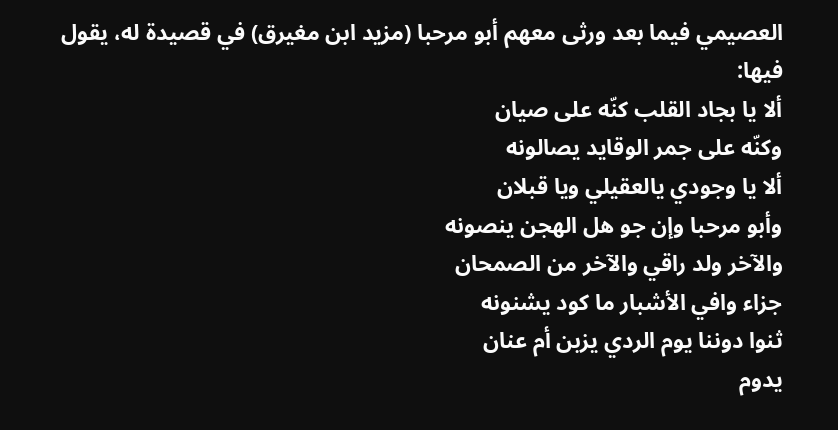العصيمي فيما بعد ورثى معهم أبو مرحبا (مزيد ابن مغيرق) في قصيدة له، يقول فيها:
ألا يا بجاد القلب كنّه على صيان
وكنّه على جمر الوقايد يصالونه
ألا يا وجودي يالعقيلي ويا قبلان
وأبو مرحبا وإن جو هل الهجن ينصونه
والآخر ولد راقي والآخر من الصمحان
جزاء وافي الأشبار ما كود يشنونه
ثنوا دوننا يوم الردي يزبن أم عنان
يدوم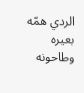الردي همّه بعيره وطاحونه